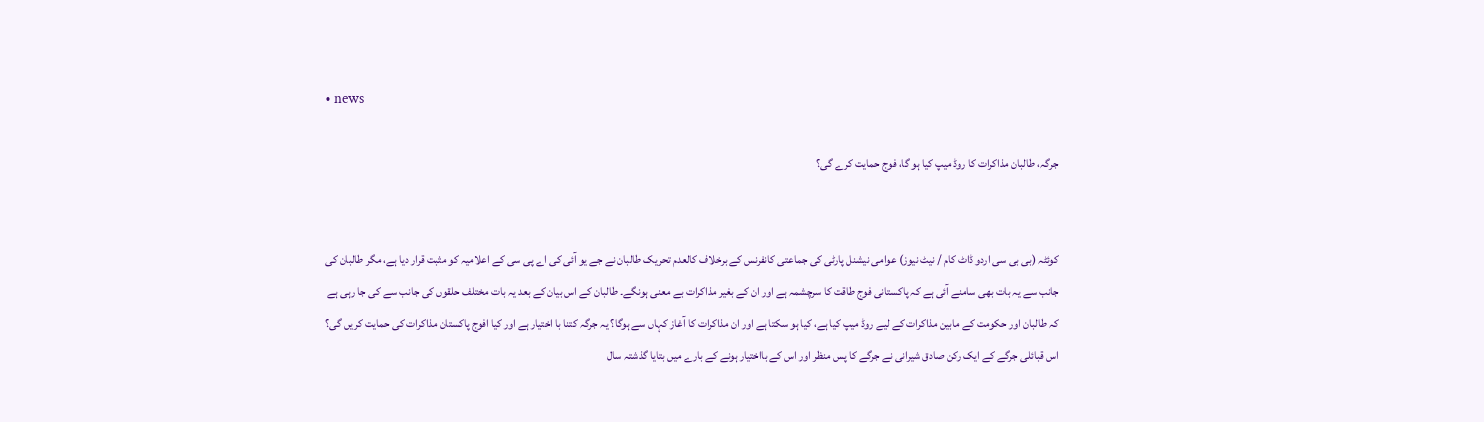• news

جرگہ، طالبان مذاکرات کا روڈ میپ کیا ہو گا، فوج حمایت کرے گی؟


کوئٹہ (بی بی سی اردو ڈاٹ کام / نیٹ نیوز) عوامی نیشنل پارٹی کی جماعتی کانفرنس کے برخلاف کالعدم تحریک طالبان نے جے یو آئی کی اے پی سی کے اعلامیہ کو مثبت قرار دیا ہے، مگر طالبان کی جانب سے یہ بات بھی سامنے آئی ہے کہ پاکستانی فوج طاقت کا سرچشمہ ہے اور ان کے بغیر مذاکرات بے معنی ہونگے۔ طالبان کے اس بیان کے بعد یہ بات مختلف حلقوں کی جانب سے کی جا رہی ہے کہ طالبان اور حکومت کے مابین مذاکرات کے لیے روڈ میپ کیا ہے، کیا ہو سکتا ہے اور ان مذاکرات کا آغاز کہاں سے ہوگا؟ یہ جرگہ کتنا با اختیار ہے اور کیا افوج پاکستان مذاکرات کی حمایت کریں گی؟ اس قبائلی جرگے کے ایک رکن صادق شیرانی نے جرگے کا پس منظر اور اس کے بااختیار ہونے کے بارے میں بتایا گذشتہ سال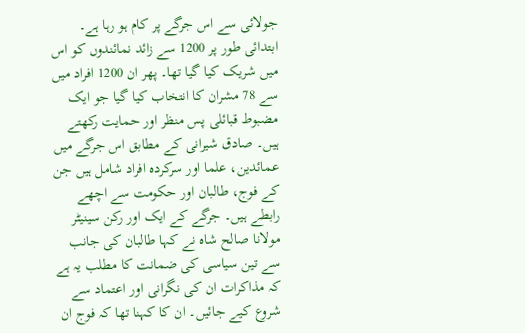جولائی سے اس جرگے پر کام ہو رہا ہے۔ ابتدائی طور پر 1200 سے زائد نمائندوں کو اس میں شریک کیا گیا تھا۔ پھر ان 1200 افراد میں سے 78 مشران کا انتخاب کیا گیا جو ایک مضبوط قبائلی پس منظر اور حمایت رکھتے ہیں۔ صادق شیرانی کے مطابق اس جرگے میں عمائدین، علما اور سرکردہ افراد شامل ہیں جن کے فوج، طالبان اور حکومت سے اچھے رابطے ہیں۔ جرگے کے ایک اور رکن سینیٹر مولانا صالح شاہ نے کہا طالبان کی جانب سے تین سیاسی کی ضمانت کا مطلب یہ ہے کہ مذاکرات ان کی نگرانی اور اعتماد سے شروع کیے جائیں۔ ان کا کہنا تھا کہ فوج ان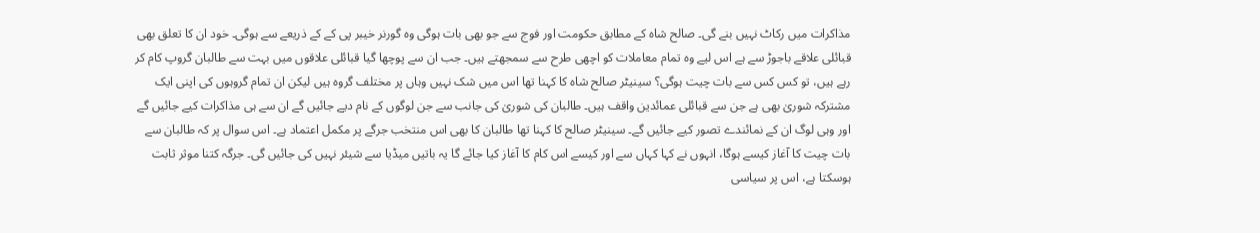مذاکرات میں رکاٹ نہیں بنے گی۔ صالح شاہ کے مطابق حکومت اور فوج سے جو بھی بات ہوگی وہ گورنر خیبر پی کے کے ذریعے سے ہوگی۔ خود ان کا تعلق بھی قبائلی علاقے باجوڑ سے ہے اس لیے وہ تمام معاملات کو اچھی طرح سے سمجھتے ہیں۔ جب ان سے پوچھا گیا قبائلی علاقوں میں بہت سے طالبان گروپ کام کر رہے ہیں، تو کس کس سے بات چیت ہوگی؟ سینیٹر صالح شاہ کا کہنا تھا اس میں شک نہیں وہاں پر مختلف گروہ ہیں لیکن ان تمام گروہوں کی اپنی ایک مشترکہ شوریٰ بھی ہے جن سے قبائلی عمائدین واقف ہیں۔ طالبان کی شوریٰ کی جانب سے جن لوگوں کے نام دیے جائیں گے ان سے ہی مذاکرات کیے جائیں گے اور وہی لوگ ان کے نمائندے تصور کیے جائیں گے۔ سینیٹر صالح کا کہنا تھا طالبان کا بھی اس منتخب جرگے پر مکمل اعتماد ہے۔ اس سوال پر کہ طالبان سے بات چیت کا آغاز کیسے ہوگا، انہوں نے کہا کہاں سے اور کیسے اس کام کا آغاز کیا جائے گا یہ باتیں میڈیا سے شیئر نہیں کی جائیں گی۔ جرگہ کتنا موثر ثابت ہوسکتا ہے، اس پر سیاسی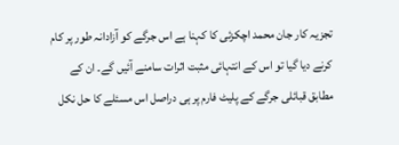تجزیہ کار جان محمد اچکزئی کا کہنا ہے اس جرگے کو آزادانہ طور پر کام کرنے دیا گیا تو اس کے انتہائی مثبت اثرات سامنے آئیں گے۔ ان کے مطابق قبائلی جرگے کے پلیٹ فارم پر ہی دراصل اس مسئلے کا حل نکل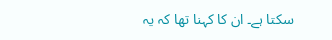سکتا ہے۔ ان کا کہنا تھا کہ یہ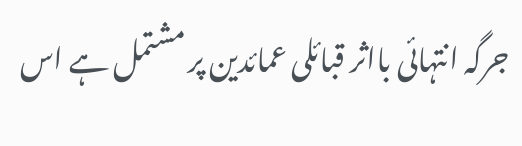جرگہ انتہائی بااثر قبائلی عمائدین پر مشتمل ہے اس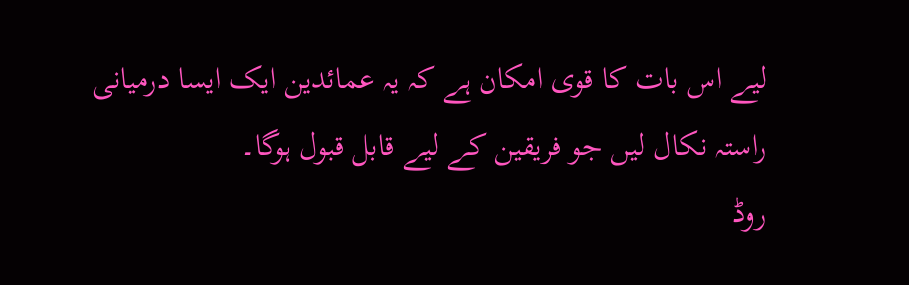لیے اس بات کا قوی امکان ہے کہ یہ عمائدین ایک ایسا درمیانی راستہ نکال لیں جو فریقین کے لیے قابل قبول ہوگا۔
روڈ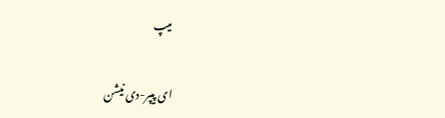میپ

ای پیپر-دی نیشن